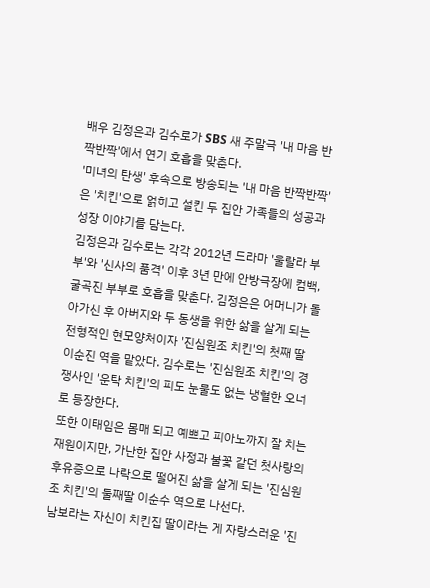배우 김정은과 김수로가 SBS 새 주말극 '내 마음 반짝반짝'에서 연기 호흡을 맞춘다.
'미녀의 탄생' 후속으로 방송되는 '내 마음 반짝반짝'은 '치킨'으로 얽히고 설킨 두 집안 가족들의 성공과 성장 이야기를 담는다.
김정은과 김수로는 각각 2012년 드라마 '울랄라 부부'와 '신사의 품격' 이후 3년 만에 안방극장에 컴백, 굴곡진 부부로 호흡을 맞춘다. 김정은은 어머니가 돌아가신 후 아버지와 두 동생을 위한 삶을 살게 되는 전형적인 현모양처이자 '진심원조 치킨'의 첫째 딸 이순진 역을 맡았다. 김수로는 '진심원조 치킨'의 경쟁사인 '운탁 치킨'의 피도 눈물도 없는 냉혈한 오너로 등장한다.
또한 이태임은 몸매 되고 예쁘고 피아노까지 잘 치는 재원이지만, 가난한 집안 사정과 불꽃 같던 첫사랑의 후유증으로 나락으로 떨어진 삶을 살게 되는 '진심원조 치킨'의 둘째딸 이순수 역으로 나선다.
남보라는 자신이 치킨집 딸이라는 게 자랑스러운 '진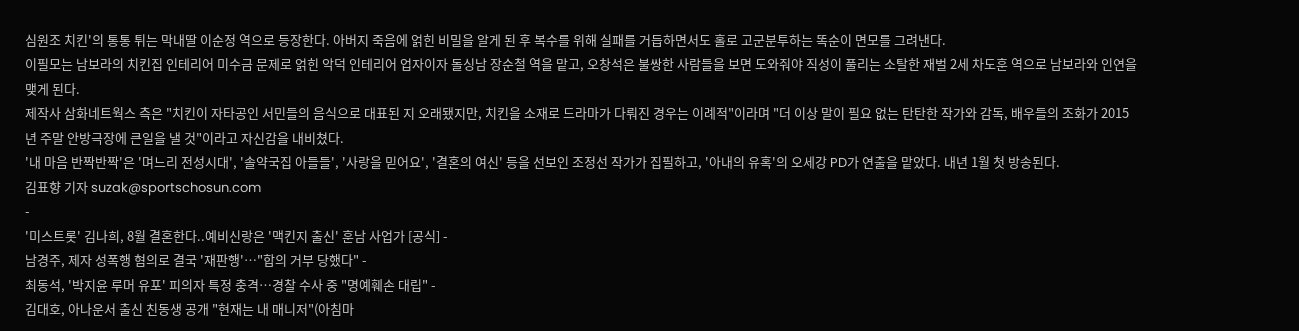심원조 치킨'의 통통 튀는 막내딸 이순정 역으로 등장한다. 아버지 죽음에 얽힌 비밀을 알게 된 후 복수를 위해 실패를 거듭하면서도 홀로 고군분투하는 똑순이 면모를 그려낸다.
이필모는 남보라의 치킨집 인테리어 미수금 문제로 얽힌 악덕 인테리어 업자이자 돌싱남 장순철 역을 맡고, 오창석은 불쌍한 사람들을 보면 도와줘야 직성이 풀리는 소탈한 재벌 2세 차도훈 역으로 남보라와 인연을 맺게 된다.
제작사 삼화네트웍스 측은 "치킨이 자타공인 서민들의 음식으로 대표된 지 오래됐지만, 치킨을 소재로 드라마가 다뤄진 경우는 이례적"이라며 "더 이상 말이 필요 없는 탄탄한 작가와 감독, 배우들의 조화가 2015년 주말 안방극장에 큰일을 낼 것"이라고 자신감을 내비쳤다.
'내 마음 반짝반짝'은 '며느리 전성시대', '솔약국집 아들들', '사랑을 믿어요', '결혼의 여신' 등을 선보인 조정선 작가가 집필하고, '아내의 유혹'의 오세강 PD가 연출을 맡았다. 내년 1월 첫 방송된다.
김표향 기자 suzak@sportschosun.com
-
'미스트롯' 김나희, 8월 결혼한다..예비신랑은 '맥킨지 출신' 훈남 사업가 [공식] -
남경주, 제자 성폭행 혐의로 결국 '재판행'…"합의 거부 당했다" -
최동석, '박지윤 루머 유포' 피의자 특정 충격…경찰 수사 중 "명예훼손 대립" -
김대호, 아나운서 출신 친동생 공개 "현재는 내 매니저"(아침마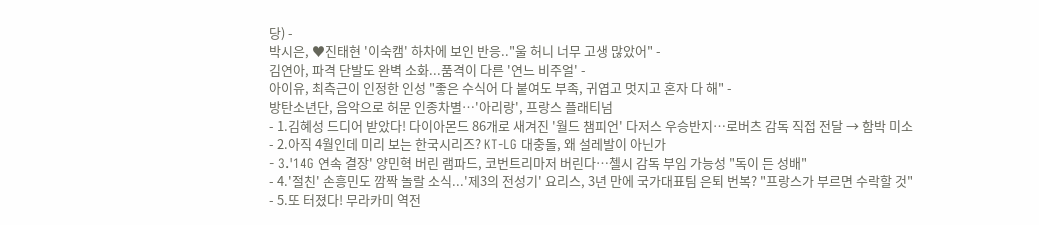당) -
박시은, ♥진태현 '이숙캠' 하차에 보인 반응.."울 허니 너무 고생 많았어" -
김연아, 파격 단발도 완벽 소화...품격이 다른 '연느 비주얼' -
아이유, 최측근이 인정한 인성 "좋은 수식어 다 붙여도 부족, 귀엽고 멋지고 혼자 다 해" -
방탄소년단, 음악으로 허문 인종차별…'아리랑', 프랑스 플래티넘
- 1.김혜성 드디어 받았다! 다이아몬드 86개로 새겨진 '월드 챔피언' 다저스 우승반지…로버츠 감독 직접 전달 → 함박 미소
- 2.아직 4월인데 미리 보는 한국시리즈? KT-LG 대충돌, 왜 설레발이 아닌가
- 3.'14G 연속 결장' 양민혁 버린 램파드, 코번트리마저 버린다…첼시 감독 부임 가능성 "독이 든 성배"
- 4.'절친' 손흥민도 깜짝 놀랄 소식...'제3의 전성기' 요리스, 3년 만에 국가대표팀 은퇴 번복? "프랑스가 부르면 수락할 것"
- 5.또 터졌다! 무라카미 역전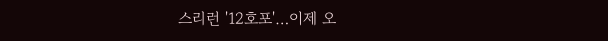스리런 '12호포'…이제 오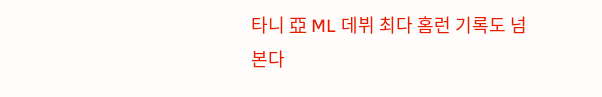타니 亞 ML 데뷔 최다 홈런 기록도 넘본다